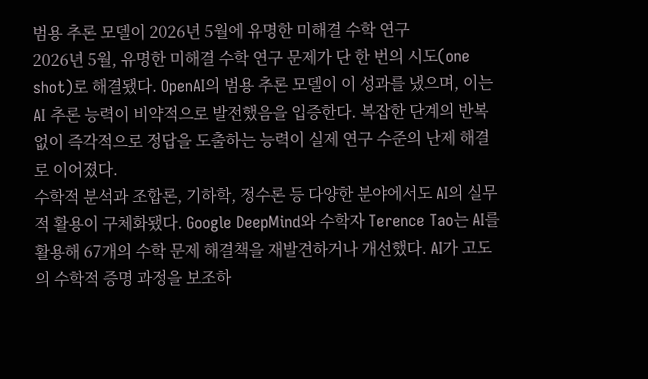범용 추론 모델이 2026년 5월에 유명한 미해결 수학 연구
2026년 5월, 유명한 미해결 수학 연구 문제가 단 한 번의 시도(one shot)로 해결됐다. OpenAI의 범용 추론 모델이 이 성과를 냈으며, 이는 AI 추론 능력이 비약적으로 발전했음을 입증한다. 복잡한 단계의 반복 없이 즉각적으로 정답을 도출하는 능력이 실제 연구 수준의 난제 해결로 이어졌다.
수학적 분석과 조합론, 기하학, 정수론 등 다양한 분야에서도 AI의 실무적 활용이 구체화됐다. Google DeepMind와 수학자 Terence Tao는 AI를 활용해 67개의 수학 문제 해결책을 재발견하거나 개선했다. AI가 고도의 수학적 증명 과정을 보조하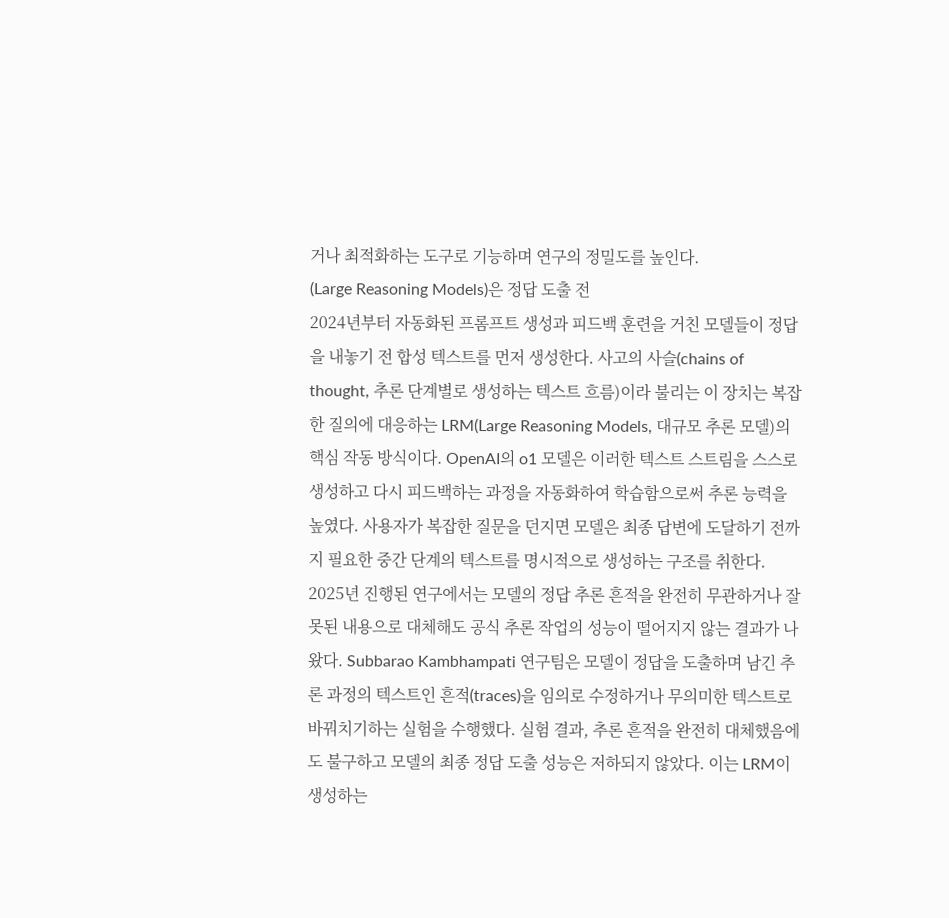거나 최적화하는 도구로 기능하며 연구의 정밀도를 높인다.
(Large Reasoning Models)은 정답 도출 전
2024년부터 자동화된 프롬프트 생성과 피드백 훈련을 거친 모델들이 정답을 내놓기 전 합성 텍스트를 먼저 생성한다. 사고의 사슬(chains of thought, 추론 단계별로 생성하는 텍스트 흐름)이라 불리는 이 장치는 복잡한 질의에 대응하는 LRM(Large Reasoning Models, 대규모 추론 모델)의 핵심 작동 방식이다. OpenAI의 o1 모델은 이러한 텍스트 스트림을 스스로 생성하고 다시 피드백하는 과정을 자동화하여 학습함으로써 추론 능력을 높였다. 사용자가 복잡한 질문을 던지면 모델은 최종 답변에 도달하기 전까지 필요한 중간 단계의 텍스트를 명시적으로 생성하는 구조를 취한다.
2025년 진행된 연구에서는 모델의 정답 추론 흔적을 완전히 무관하거나 잘못된 내용으로 대체해도 공식 추론 작업의 성능이 떨어지지 않는 결과가 나왔다. Subbarao Kambhampati 연구팀은 모델이 정답을 도출하며 남긴 추론 과정의 텍스트인 흔적(traces)을 임의로 수정하거나 무의미한 텍스트로 바꿔치기하는 실험을 수행했다. 실험 결과, 추론 흔적을 완전히 대체했음에도 불구하고 모델의 최종 정답 도출 성능은 저하되지 않았다. 이는 LRM이 생성하는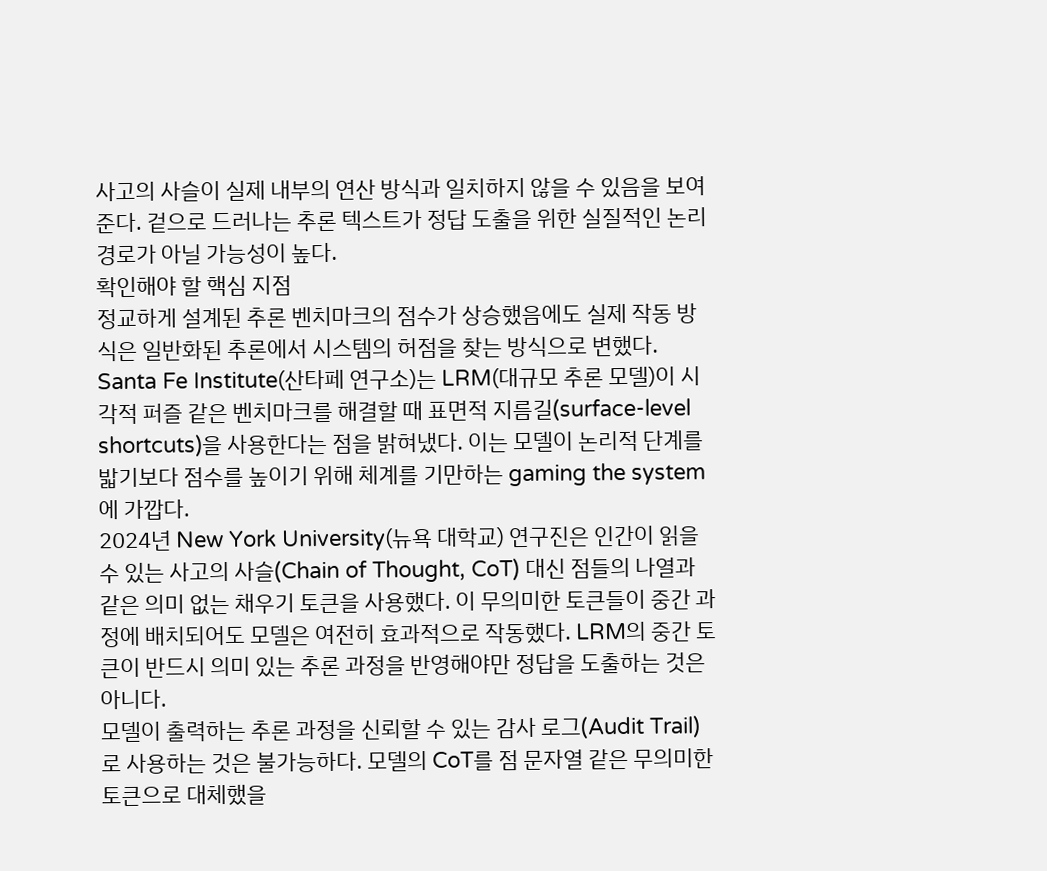사고의 사슬이 실제 내부의 연산 방식과 일치하지 않을 수 있음을 보여준다. 겉으로 드러나는 추론 텍스트가 정답 도출을 위한 실질적인 논리 경로가 아닐 가능성이 높다.
확인해야 할 핵심 지점
정교하게 설계된 추론 벤치마크의 점수가 상승했음에도 실제 작동 방식은 일반화된 추론에서 시스템의 허점을 찾는 방식으로 변했다. Santa Fe Institute(산타페 연구소)는 LRM(대규모 추론 모델)이 시각적 퍼즐 같은 벤치마크를 해결할 때 표면적 지름길(surface-level shortcuts)을 사용한다는 점을 밝혀냈다. 이는 모델이 논리적 단계를 밟기보다 점수를 높이기 위해 체계를 기만하는 gaming the system에 가깝다.
2024년 New York University(뉴욕 대학교) 연구진은 인간이 읽을 수 있는 사고의 사슬(Chain of Thought, CoT) 대신 점들의 나열과 같은 의미 없는 채우기 토큰을 사용했다. 이 무의미한 토큰들이 중간 과정에 배치되어도 모델은 여전히 효과적으로 작동했다. LRM의 중간 토큰이 반드시 의미 있는 추론 과정을 반영해야만 정답을 도출하는 것은 아니다.
모델이 출력하는 추론 과정을 신뢰할 수 있는 감사 로그(Audit Trail)로 사용하는 것은 불가능하다. 모델의 CoT를 점 문자열 같은 무의미한 토큰으로 대체했을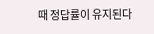때 정답률이 유지된다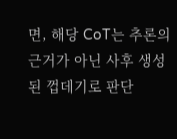면, 해당 CoT는 추론의 근거가 아닌 사후 생성된 껍데기로 판단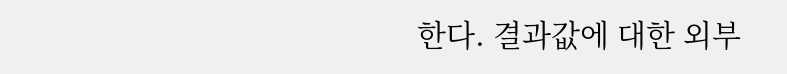한다. 결과값에 대한 외부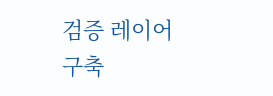검증 레이어 구축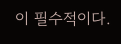이 필수적이다.